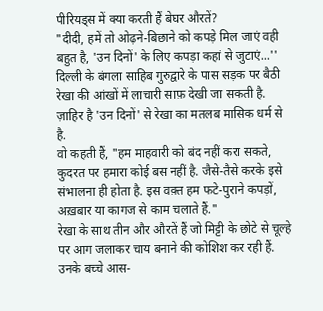पीरियड्स में क्या करती हैं बेघर औरतें?
"दीदी, हमें तो ओढ़ने-बिछाने को कपड़े मिल जाएं वही बहुत है, 'उन दिनों' के लिए कपड़ा कहां से जुटाएं...'' दिल्ली के बंगला साहिब गुरुद्वारे के पास सड़क पर बैठी रेखा की आंखों में लाचारी साफ़ देखी जा सकती है.
ज़ाहिर है 'उन दिनों' से रेखा का मतलब मासिक धर्म से है.
वो कहती हैं, "हम माहवारी को बंद नहीं करा सकते, कुदरत पर हमारा कोई बस नहीं है. जैसे-तैसे करके इसे संभालना ही होता है. इस वक़्त हम फटे-पुराने कपड़ों, अख़बार या कागज से काम चलाते हैं."
रेखा के साथ तीन और औरतें हैं जो मिट्टी के छोटे से चूल्हे पर आग जलाकर चाय बनाने की कोशिश कर रही हैं. उनके बच्चे आस-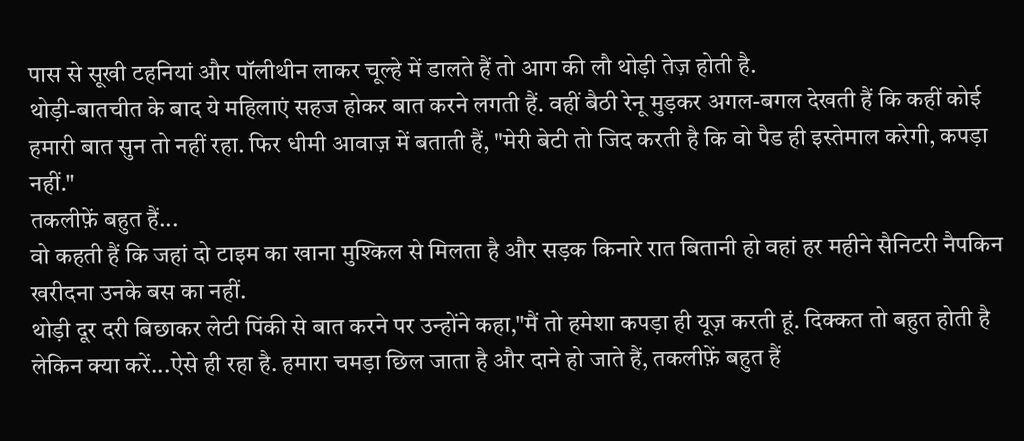पास से सूखी टहनियां और पॉलीथीन लाकर चूल्हे में डालते हैं तो आग की लौ थोड़ी तेज़ होती है.
थोड़ी-बातचीत के बाद ये महिलाएं सहज होकर बात करने लगती हैं. वहीं बैठी रेनू मुड़कर अगल-बगल देखती हैं कि कहीं कोई हमारी बात सुन तो नहीं रहा. फिर धीमी आवाज़ में बताती हैं, "मेरी बेटी तो जिद करती है कि वो पैड ही इस्तेमाल करेगी, कपड़ा नहीं."
तकलीफ़ें बहुत हैं...
वो कहती हैं कि जहां दो टाइम का खाना मुश्किल से मिलता है और सड़क किनारे रात बितानी हो वहां हर महीने सैनिटरी नैपकिन खरीदना उनके बस का नहीं.
थोड़ी दूर दरी बिछाकर लेटी पिंकी से बात करने पर उन्होंने कहा,"मैं तो हमेशा कपड़ा ही यूज़ करती हूं. दिक्कत तो बहुत होती है लेकिन क्या करें...ऐसे ही रहा है. हमारा चमड़ा छिल जाता है और दाने हो जाते हैं, तकलीफ़ें बहुत हैं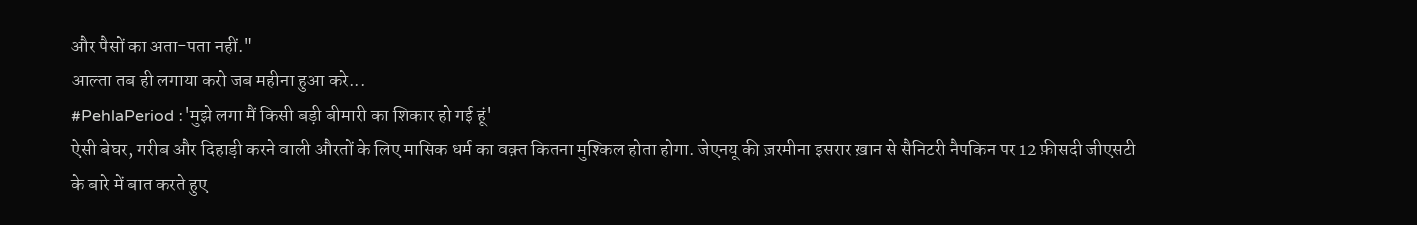और पैसों का अता-पता नहीं."
आल्ता तब ही लगाया करो जब महीना हुआ करे...
#PehlaPeriod :'मुझे लगा मैं किसी बड़ी बीमारी का शिकार हो गई हूं'
ऐसी बेघर, गरीब और दिहाड़ी करने वाली औरतों के लिए मासिक धर्म का वक़्त कितना मुश्किल होता होगा. जेएनयू की ज़रमीना इसरार ख़ान से सैनिटरी नैपकिन पर 12 फ़ीसदी जीएसटी के बारे में बात करते हुए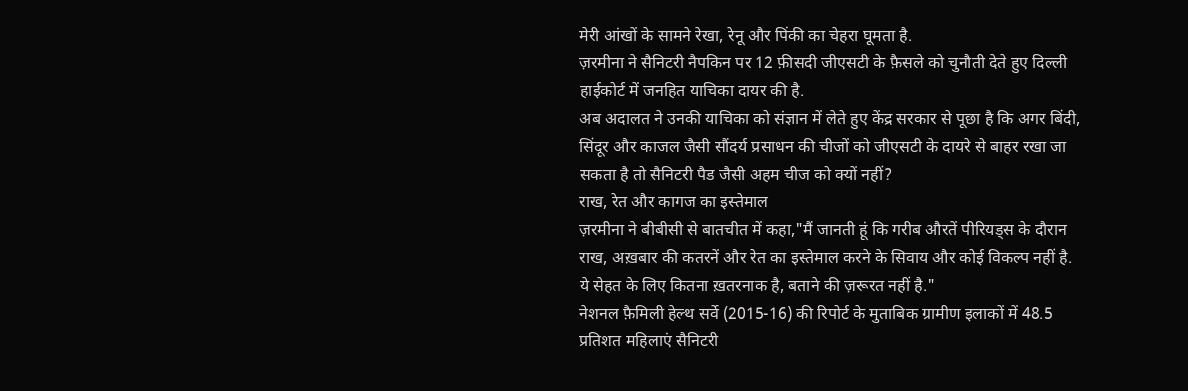मेरी आंखों के सामने रेखा, रेनू और पिंकी का चेहरा घूमता है.
ज़रमीना ने सैनिटरी नैपकिन पर 12 फ़ीसदी जीएसटी के फ़ैसले को चुनौती देते हुए दिल्ली हाईकोर्ट में जनहित याचिका दायर की है.
अब अदालत ने उनकी याचिका को संज्ञान में लेते हुए केंद्र सरकार से पूछा है कि अगर बिंदी, सिंदूर और काजल जैसी सौंदर्य प्रसाधन की चीजों को जीएसटी के दायरे से बाहर रखा जा सकता है तो सैनिटरी पैड जैसी अहम चीज को क्यों नहीं?
राख, रेत और कागज का इस्तेमाल
ज़रमीना ने बीबीसी से बातचीत में कहा,"मैं जानती हूं कि गरीब औरतें पीरियड्स के दौरान राख, अख़बार की कतरनें और रेत का इस्तेमाल करने के सिवाय और कोई विकल्प नहीं है. ये सेहत के लिए कितना ख़तरनाक है, बताने की ज़रूरत नहीं है."
नेशनल फ़ैमिली हेल्थ सर्वे (2015-16) की रिपोर्ट के मुताबिक ग्रामीण इलाकों में 48.5 प्रतिशत महिलाएं सैनिटरी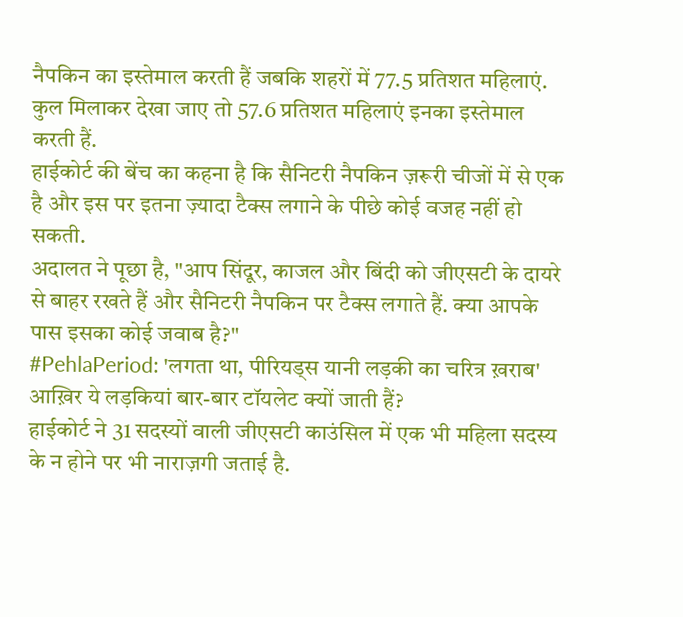नैपकिन का इस्तेमाल करती हैं जबकि शहरों में 77.5 प्रतिशत महिलाएं. कुल मिलाकर देखा जाए तो 57.6 प्रतिशत महिलाएं इनका इस्तेमाल करती हैं.
हाईकोर्ट की बेंच का कहना है कि सैनिटरी नैपकिन ज़रूरी चीजों में से एक है और इस पर इतना ज़्यादा टैक्स लगाने के पीछे कोई वजह नहीं हो सकती.
अदालत ने पूछा है, "आप सिंदूर, काजल और बिंदी को जीएसटी के दायरे से बाहर रखते हैं और सैनिटरी नैपकिन पर टैक्स लगाते हैं. क्या आपके पास इसका कोई जवाब है?"
#PehlaPeriod: 'लगता था, पीरियड्स यानी लड़की का चरित्र ख़राब'
आख़िर ये लड़कियां बार-बार टॉयलेट क्यों जाती हैं?
हाईकोर्ट ने 31 सदस्यों वाली जीएसटी काउंसिल में एक भी महिला सदस्य के न होने पर भी नाराज़गी जताई है.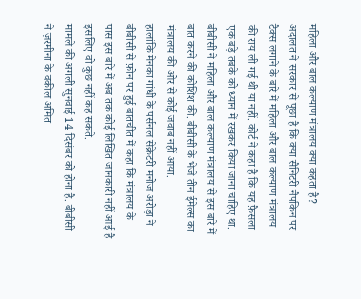महिला और बाल कल्याण मंत्रालय क्या कहता है?
अदालत ने सरकार से पूछा है कि क्या सैनिटरी नैपकिन पर टैक्स लगाने के बारे में महिला और बाल कल्याण मंत्रालय की राय ली गई थी या नहीं. कोर्ट ने कहा है कि यह फ़ैसला एक बड़े तबके को ध्यान में रखकर किया जाना चाहिए था.
बीबीसी ने महिला और बाल कल्याण मंत्रालय से इस बारे में बात करने की कोशिश की. बीबीसी के भेजे तीन ईमेल्स का मंत्रालय की ओर से कोई जवाब नहीं आया.
हालांकि मेनका गांधी के पर्सनल सेक्रेटरी मनोज अरोड़ा ने बीबीसी से फ़ोन पर हुई बातचीत में कहा कि मंत्रालय के पास इस बारे में अब तक कोई लिखित जानकारी नहीं आई है इसलिए वो कुछ नहीं कह सकते.
मामले की अगली सुनवाई 14 दिसंबर को होना है. बीबीसी ने ज़रमीना के वकील अमित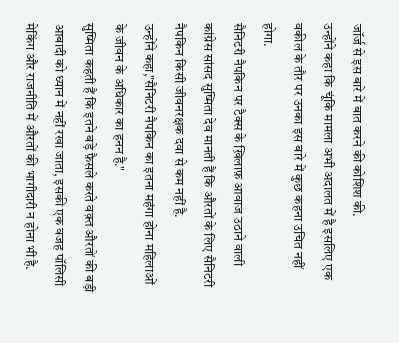जॉर्ज से इस बारे में बात करने की कोशिश की.
उन्होंने कहा कि चूंकि मामला अभी अदालत में है इसलिए एक वकील के तौर पर उनका इस बारे में कुछ कहना उचित नहीं होगा.
सैनिटरी नैपकिन पर टैक्स के ख़िलाफ़ आवाज उठाने वाली कांग्रेस सांसद सुष्मिता देव मानती हैं कि औरतों के लिए सैनिटरी नैपकिन किसी जीवनरक्षक दवा से कम नहीं है.
उन्होंने कहा,"सैनिटरी नैपकिन का इतना महंगा होना महिलाओं के जीवन के अधिकार का हनन है."
सुष्मिता कहती हैं कि इतने बड़े फ़ैसले करते वक़्त औरतों की बड़ी आबादी को ध्यान में नहीं रखा जाता, इसकी एक वजह पॉलिसी मेकिंग और राजनीति में औरतों की भागीदारी न होना भी है.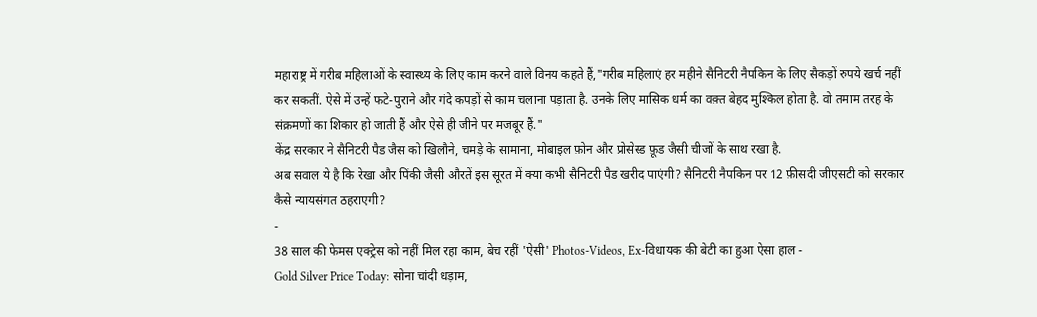महाराष्ट्र में गरीब महिलाओं के स्वास्थ्य के लिए काम करने वाले विनय कहते हैं,"गरीब महिलाएं हर महीने सैनिटरी नैपकिन के लिए सैकड़ों रुपये खर्च नहीं कर सकतीं. ऐसे में उन्हें फटे-पुराने और गंदे कपड़ों से काम चलाना पड़ाता है. उनके लिए मासिक धर्म का वक़्त बेहद मुश्किल होता है. वो तमाम तरह के संक्रमणों का शिकार हो जाती हैं और ऐसे ही जीने पर मजबूर हैं."
केंद्र सरकार ने सैनिटरी पैड जैस को खिलौने, चमड़े के सामाना, मोबाइल फ़ोन और प्रोसेस्ड फ़ूड जैसी चीजों के साथ रखा है.
अब सवाल ये है कि रेखा और पिंकी जैसी औरतें इस सूरत में क्या कभी सैनिटरी पैड खरीद पाएंगी? सैनिटरी नैपकिन पर 12 फ़ीसदी जीएसटी को सरकार कैसे न्यायसंगत ठहराएगी?
-
38 साल की फेमस एक्ट्रेस को नहीं मिल रहा काम, बेच रहीं 'ऐसी' Photos-Videos, Ex-विधायक की बेटी का हुआ ऐसा हाल -
Gold Silver Price Today: सोना चांदी धड़ाम,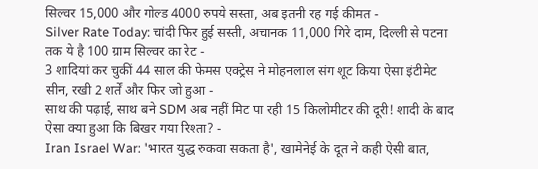सिल्वर 15,000 और गोल्ड 4000 रुपये सस्ता, अब इतनी रह गई कीमत -
Silver Rate Today: चांदी फिर हुई सस्ती, अचानक 11,000 गिरे दाम, दिल्ली से पटना तक ये है 100 ग्राम सिल्वर का रेट -
3 शादियां कर चुकीं 44 साल की फेमस एक्ट्रेस ने मोहनलाल संग शूट किया ऐसा इंटीमेट सीन, रखी 2 शर्तें और फिर जो हुआ -
साथ की पढ़ाई, साथ बने SDM अब नहीं मिट पा रही 15 किलोमीटर की दूरी! शादी के बाद ऐसा क्या हुआ कि बिखर गया रिश्ता? -
Iran Israel War: 'भारत युद्ध रुकवा सकता है', खामेनेई के दूत ने कही ऐसी बात,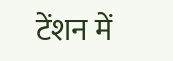टेंशन में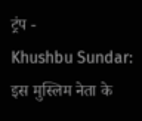ट्रंप -
Khushbu Sundar: इस मुस्लिम नेता के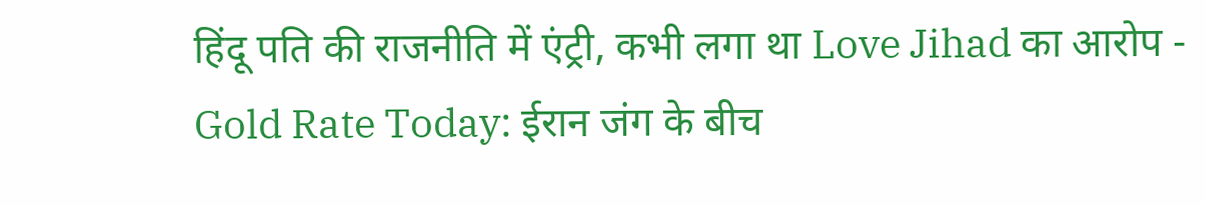हिंदू पति की राजनीति में एंट्री, कभी लगा था Love Jihad का आरोप -
Gold Rate Today: ईरान जंग के बीच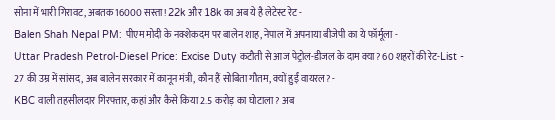सोना में भारी गिरावट, अबतक 16000 सस्ता! 22k और 18k का अब ये है लेटेस्ट रेट -
Balen Shah Nepal PM: पीएम मोदी के नक्शेकदम पर बालेन शाह, नेपाल में अपनाया बीजेपी का ये फॉर्मूला -
Uttar Pradesh Petrol-Diesel Price: Excise Duty कटौती से आज पेट्रोल-डीजल के दाम क्या? 60 शहरों की रेट-List -
27 की उम्र में सांसद, अब बालेन सरकार में कानून मंत्री, कौन हैं सोबिता गौतम, क्यों हुईं वायरल? -
KBC वाली तहसीलदार गिरफ्तार, कहां और कैसे किया 2.5 करोड़ का घोटाला? अब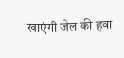खाएंगी जेल की हवा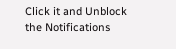Click it and Unblock the Notifications